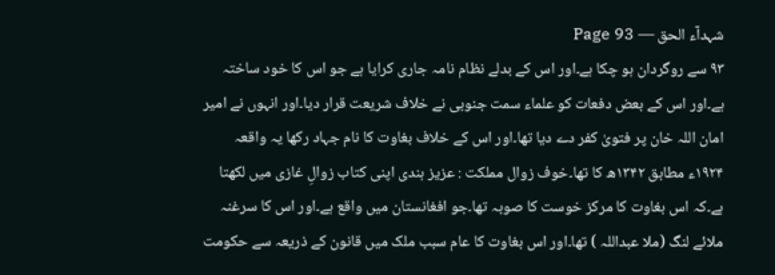شہدآء الحق — Page 93
۹۳ سے روگردان ہو چکا ہے۔اور اس کے بدلے نظام نامہ جاری کرایا ہے جو اس کا خود ساختہ ہے۔اور اس کے بعض دفعات کو علماء سمت جنوبی نے خلاف شریعت قرار دیا۔اور انہوں نے امیر امان اللہ خان پر فتویٰ کفر دے دیا تھا۔اور اس کے خلاف بغاوت کا نام جہاد رکھا یہ واقعہ ۱۹۲۴ء مطابق ۱۳۴۲ھ کا تھا۔خوف زوال مملکت : عزیز ہندی اپنی کتاب زوالِ غازی میں لکھتا ہے۔کہ اس بغاوت کا مرکز خوست کا صوبہ تھا۔جو افغانستان میں واقع ہے۔اور اس کا سرغنہ ملائے لنگ (ملا عبداللہ ) تھا۔اور اس بغاوت کا عام سبب ملک میں قانون کے ذریعہ سے حکومت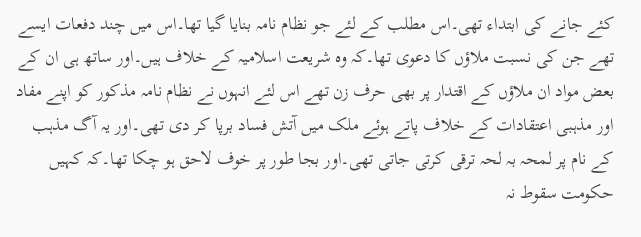کئے جانے کی ابتداء تھی۔اس مطلب کے لئے جو نظام نامہ بنایا گیا تھا۔اس میں چند دفعات ایسے تھے جن کی نسبت ملاؤں کا دعوی تھا۔کہ وہ شریعت اسلامیہ کے خلاف ہیں۔اور ساتھ ہی ان کے بعض مواد ان ملاؤں کے اقتدار پر بھی حرف زن تھے اس لئے انہوں نے نظام نامہ مذکور کو اپنے مفاد اور مذہبی اعتقادات کے خلاف پاتے ہوئے ملک میں آتش فساد برپا کر دی تھی۔اور یہ آگ مذہب کے نام پر لمحہ بہ لحہ ترقی کرتی جاتی تھی۔اور بجا طور پر خوف لاحق ہو چکا تھا۔کہ کہیں حکومت سقوط نہ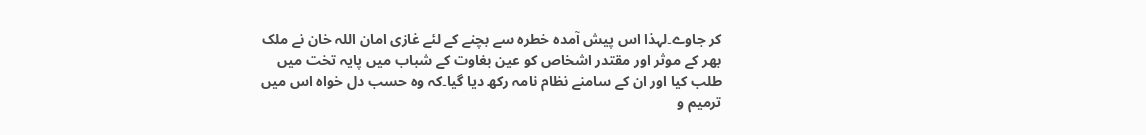کر جاوے۔لہذا اس پیش آمدہ خطرہ سے بچنے کے لئے غازی امان اللہ خان نے ملک بھر کے موثر اور مقتدر اشخاص کو عین بغاوت کے شباب میں پایہ تخت میں طلب کیا اور ان کے سامنے نظام نامہ رکھ دیا گیا۔کہ وہ حسب دل خواہ اس میں ترمیم و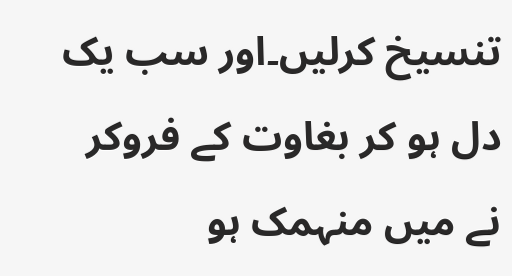تنسیخ کرلیں۔اور سب یک دل ہو کر بغاوت کے فروکر نے میں منہمک ہو